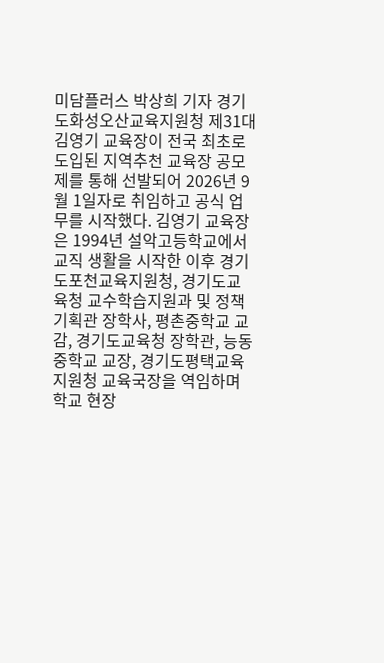미담플러스 박상희 기자 경기도화성오산교육지원청 제31대 김영기 교육장이 전국 최초로 도입된 지역추천 교육장 공모제를 통해 선발되어 2026년 9월 1일자로 취임하고 공식 업무를 시작했다. 김영기 교육장은 1994년 설악고등학교에서 교직 생활을 시작한 이후 경기도포천교육지원청, 경기도교육청 교수학습지원과 및 정책기획관 장학사, 평촌중학교 교감, 경기도교육청 장학관, 능동중학교 교장, 경기도평택교육지원청 교육국장을 역임하며 학교 현장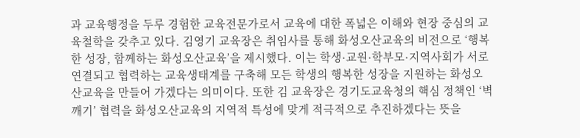과 교육행정을 두루 경험한 교육전문가로서 교육에 대한 폭넓은 이해와 현장 중심의 교육철학을 갖추고 있다. 김영기 교육장은 취임사를 통해 화성오산교육의 비전으로 ‘행복한 성장, 함께하는 화성오산교육’을 제시했다. 이는 학생·교원·학부모·지역사회가 서로 연결되고 협력하는 교육생태계를 구축해 모든 학생의 행복한 성장을 지원하는 화성오산교육을 만들어 가겠다는 의미이다. 또한 김 교육장은 경기도교육청의 핵심 정책인 ‘벽깨기’ 협력을 화성오산교육의 지역적 특성에 맞게 적극적으로 추진하겠다는 뜻을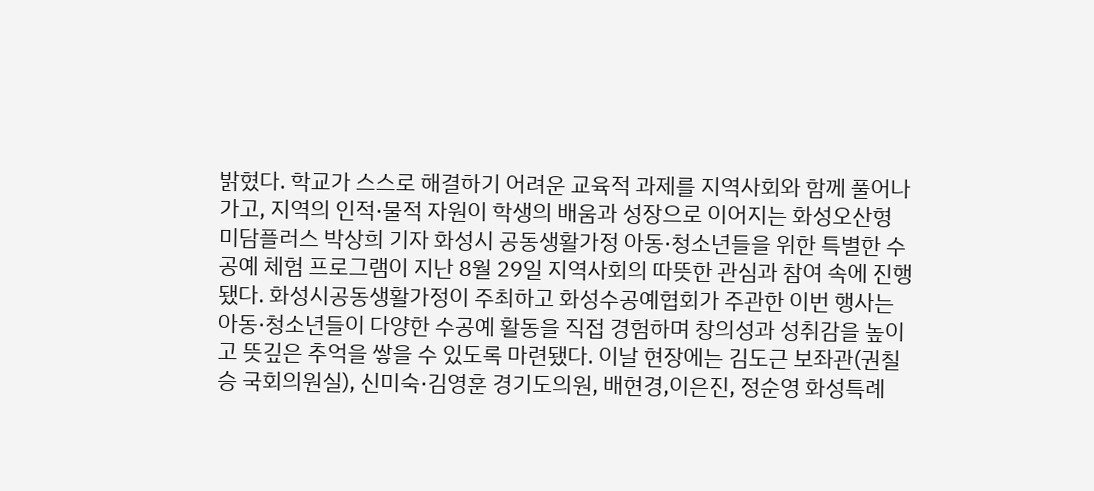밝혔다. 학교가 스스로 해결하기 어려운 교육적 과제를 지역사회와 함께 풀어나가고, 지역의 인적·물적 자원이 학생의 배움과 성장으로 이어지는 화성오산형
미담플러스 박상희 기자 화성시 공동생활가정 아동·청소년들을 위한 특별한 수공예 체험 프로그램이 지난 8월 29일 지역사회의 따뜻한 관심과 참여 속에 진행됐다. 화성시공동생활가정이 주최하고 화성수공예협회가 주관한 이번 행사는 아동·청소년들이 다양한 수공예 활동을 직접 경험하며 창의성과 성취감을 높이고 뜻깊은 추억을 쌓을 수 있도록 마련됐다. 이날 현장에는 김도근 보좌관(권칠승 국회의원실), 신미숙·김영훈 경기도의원, 배현경,이은진, 정순영 화성특례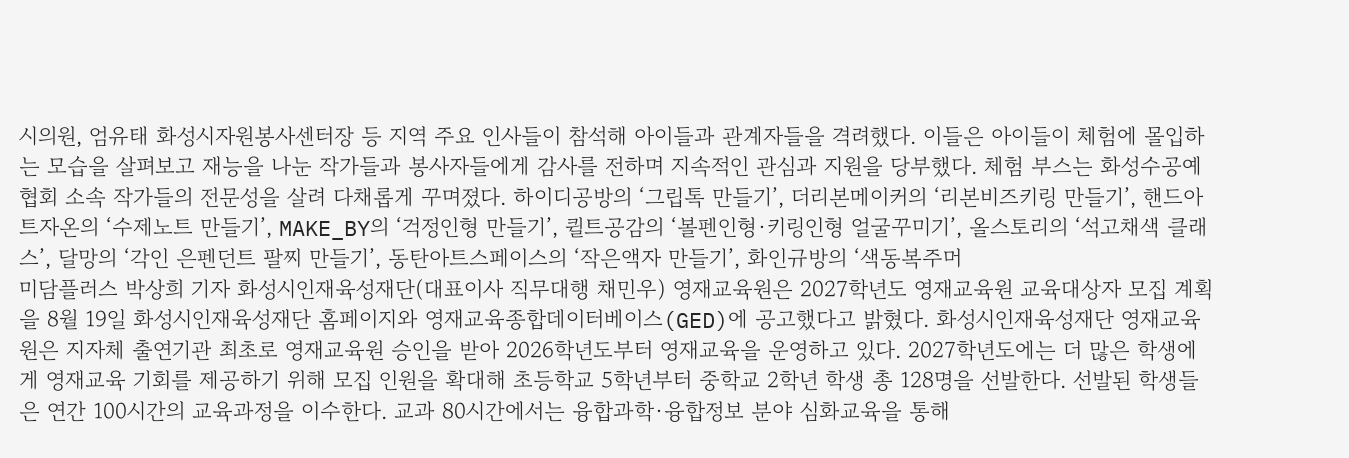시의원, 엄유태 화성시자원봉사센터장 등 지역 주요 인사들이 참석해 아이들과 관계자들을 격려했다. 이들은 아이들이 체험에 몰입하는 모습을 살펴보고 재능을 나눈 작가들과 봉사자들에게 감사를 전하며 지속적인 관심과 지원을 당부했다. 체험 부스는 화성수공예협회 소속 작가들의 전문성을 살려 다채롭게 꾸며졌다. 하이디공방의 ‘그립톡 만들기’, 더리본메이커의 ‘리본비즈키링 만들기’, 핸드아트자온의 ‘수제노트 만들기’, MAKE_BY의 ‘걱정인형 만들기’, 퀼트공감의 ‘볼펜인형·키링인형 얼굴꾸미기’, 올스토리의 ‘석고채색 클래스’, 달망의 ‘각인 은펜던트 팔찌 만들기’, 동탄아트스페이스의 ‘작은액자 만들기’, 화인규방의 ‘색동복주머
미담플러스 박상희 기자 화성시인재육성재단(대표이사 직무대행 채민우) 영재교육원은 2027학년도 영재교육원 교육대상자 모집 계획을 8월 19일 화성시인재육성재단 홈페이지와 영재교육종합데이터베이스(GED)에 공고했다고 밝혔다. 화성시인재육성재단 영재교육원은 지자체 출연기관 최초로 영재교육원 승인을 받아 2026학년도부터 영재교육을 운영하고 있다. 2027학년도에는 더 많은 학생에게 영재교육 기회를 제공하기 위해 모집 인원을 확대해 초등학교 5학년부터 중학교 2학년 학생 총 128명을 선발한다. 선발된 학생들은 연간 100시간의 교육과정을 이수한다. 교과 80시간에서는 융합과학·융합정보 분야 심화교육을 통해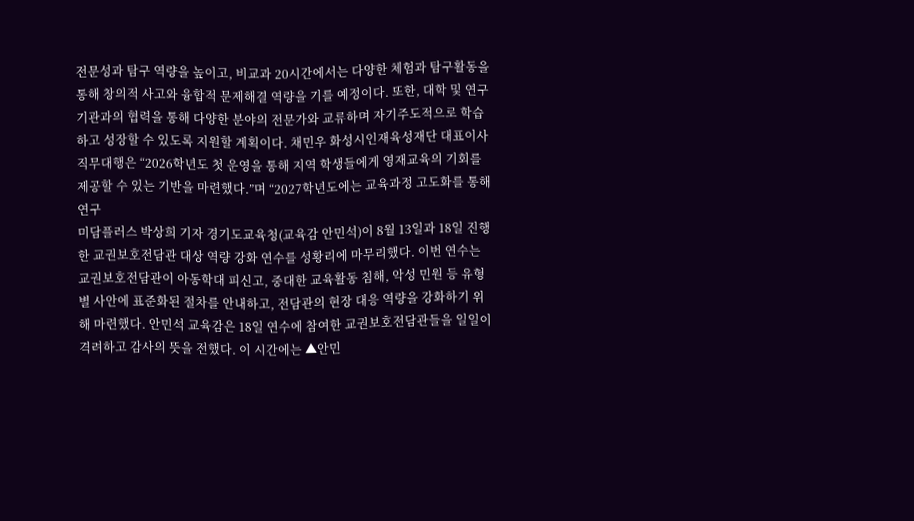전문성과 탐구 역량을 높이고, 비교과 20시간에서는 다양한 체험과 탐구활동을 통해 창의적 사고와 융합적 문제해결 역량을 기를 예정이다. 또한, 대학 및 연구기관과의 협력을 통해 다양한 분야의 전문가와 교류하며 자기주도적으로 학습하고 성장할 수 있도록 지원할 계획이다. 채민우 화성시인재육성재단 대표이사 직무대행은 “2026학년도 첫 운영을 통해 지역 학생들에게 영재교육의 기회를 제공할 수 있는 기반을 마련했다.”며 “2027학년도에는 교육과정 고도화를 통해 연구
미담플러스 박상희 기자 경기도교육청(교육감 안민석)이 8월 13일과 18일 진행한 교권보호전담관 대상 역량 강화 연수를 성황리에 마무리했다. 이번 연수는 교권보호전담관이 아동학대 피신고, 중대한 교육활동 침해, 악성 민원 등 유형별 사안에 표준화된 절차를 안내하고, 전담관의 현장 대응 역량을 강화하기 위해 마련했다. 안민석 교육감은 18일 연수에 참여한 교권보호전담관들을 일일이 격려하고 감사의 뜻을 전했다. 이 시간에는 ▲안민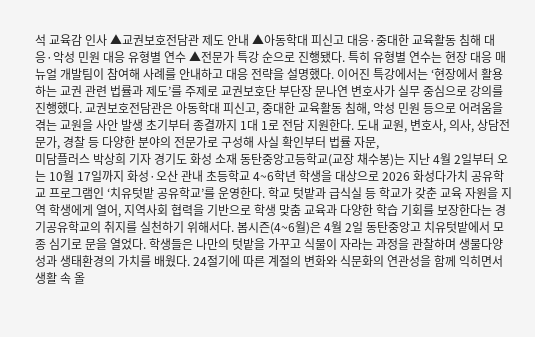석 교육감 인사 ▲교권보호전담관 제도 안내 ▲아동학대 피신고 대응·중대한 교육활동 침해 대응·악성 민원 대응 유형별 연수 ▲전문가 특강 순으로 진행됐다. 특히 유형별 연수는 현장 대응 매뉴얼 개발팀이 참여해 사례를 안내하고 대응 전략을 설명했다. 이어진 특강에서는 ‘현장에서 활용하는 교권 관련 법률과 제도’를 주제로 교권보호단 부단장 문나연 변호사가 실무 중심으로 강의를 진행했다. 교권보호전담관은 아동학대 피신고, 중대한 교육활동 침해, 악성 민원 등으로 어려움을 겪는 교원을 사안 발생 초기부터 종결까지 1대 1로 전담 지원한다. 도내 교원, 변호사, 의사, 상담전문가, 경찰 등 다양한 분야의 전문가로 구성해 사실 확인부터 법률 자문,
미담플러스 박상희 기자 경기도 화성 소재 동탄중앙고등학교(교장 채수봉)는 지난 4월 2일부터 오는 10월 17일까지 화성·오산 관내 초등학교 4~6학년 학생을 대상으로 2026 화성다가치 공유학교 프로그램인 ‘치유텃밭 공유학교’를 운영한다. 학교 텃밭과 급식실 등 학교가 갖춘 교육 자원을 지역 학생에게 열어, 지역사회 협력을 기반으로 학생 맞춤 교육과 다양한 학습 기회를 보장한다는 경기공유학교의 취지를 실천하기 위해서다. 봄시즌(4~6월)은 4월 2일 동탄중앙고 치유텃밭에서 모종 심기로 문을 열었다. 학생들은 나만의 텃밭을 가꾸고 식물이 자라는 과정을 관찰하며 생물다양성과 생태환경의 가치를 배웠다. 24절기에 따른 계절의 변화와 식문화의 연관성을 함께 익히면서 생활 속 올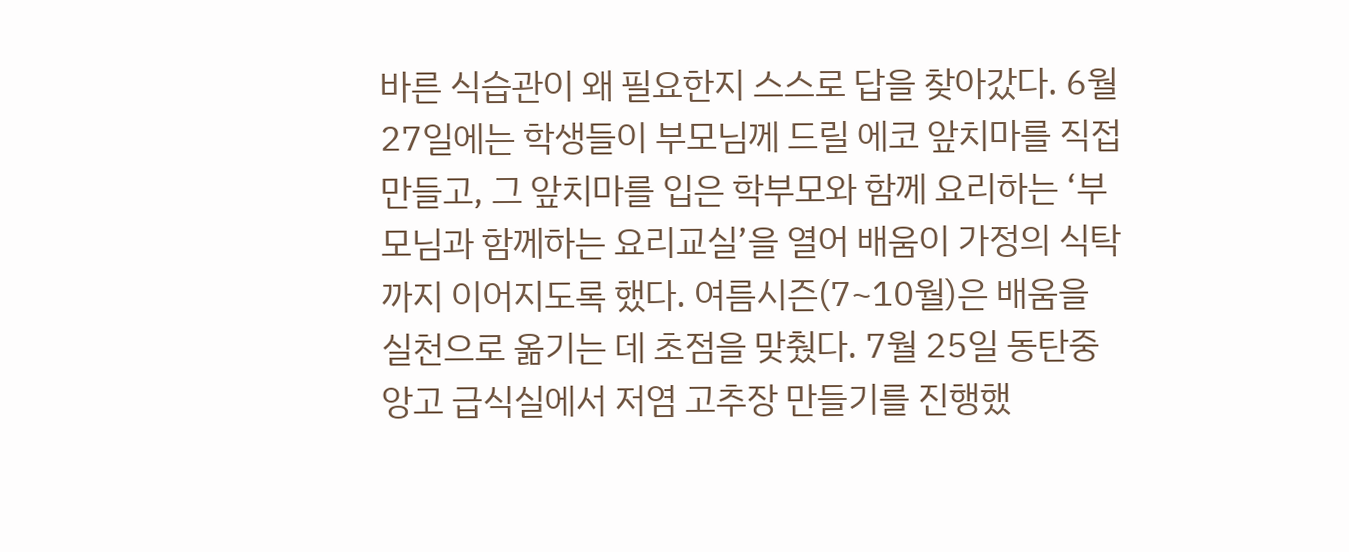바른 식습관이 왜 필요한지 스스로 답을 찾아갔다. 6월 27일에는 학생들이 부모님께 드릴 에코 앞치마를 직접 만들고, 그 앞치마를 입은 학부모와 함께 요리하는 ‘부모님과 함께하는 요리교실’을 열어 배움이 가정의 식탁까지 이어지도록 했다. 여름시즌(7~10월)은 배움을 실천으로 옮기는 데 초점을 맞췄다. 7월 25일 동탄중앙고 급식실에서 저염 고추장 만들기를 진행했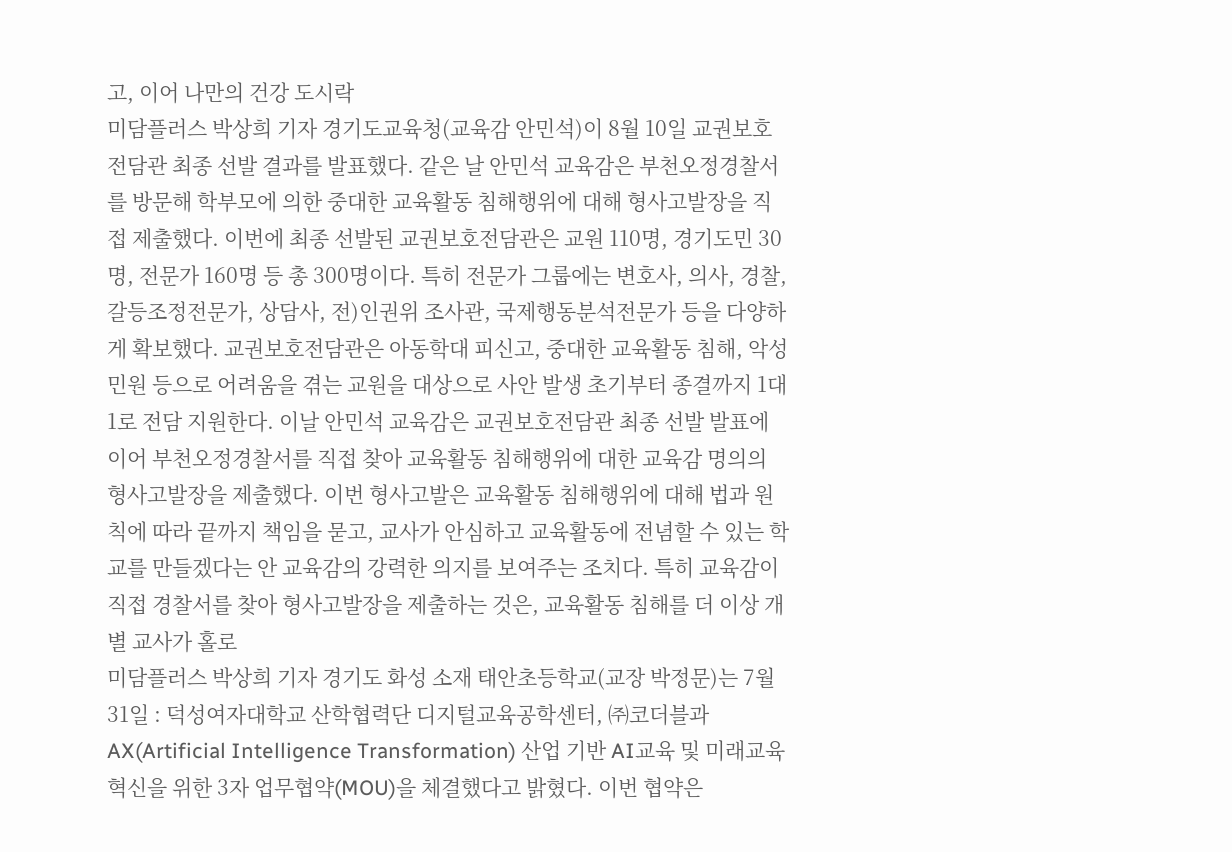고, 이어 나만의 건강 도시락
미담플러스 박상희 기자 경기도교육청(교육감 안민석)이 8월 10일 교권보호전담관 최종 선발 결과를 발표했다. 같은 날 안민석 교육감은 부천오정경찰서를 방문해 학부모에 의한 중대한 교육활동 침해행위에 대해 형사고발장을 직접 제출했다. 이번에 최종 선발된 교권보호전담관은 교원 110명, 경기도민 30명, 전문가 160명 등 총 300명이다. 특히 전문가 그룹에는 변호사, 의사, 경찰, 갈등조정전문가, 상담사, 전)인권위 조사관, 국제행동분석전문가 등을 다양하게 확보했다. 교권보호전담관은 아동학대 피신고, 중대한 교육활동 침해, 악성 민원 등으로 어려움을 겪는 교원을 대상으로 사안 발생 초기부터 종결까지 1대 1로 전담 지원한다. 이날 안민석 교육감은 교권보호전담관 최종 선발 발표에 이어 부천오정경찰서를 직접 찾아 교육활동 침해행위에 대한 교육감 명의의 형사고발장을 제출했다. 이번 형사고발은 교육활동 침해행위에 대해 법과 원칙에 따라 끝까지 책임을 묻고, 교사가 안심하고 교육활동에 전념할 수 있는 학교를 만들겠다는 안 교육감의 강력한 의지를 보여주는 조치다. 특히 교육감이 직접 경찰서를 찾아 형사고발장을 제출하는 것은, 교육활동 침해를 더 이상 개별 교사가 홀로
미담플러스 박상희 기자 경기도 화성 소재 태안초등학교(교장 박정문)는 7월 31일 : 덕성여자대학교 산학협력단 디지털교육공학센터, ㈜코더블과 AX(Artificial Intelligence Transformation) 산업 기반 AI교육 및 미래교육 혁신을 위한 3자 업무협약(MOU)을 체결했다고 밝혔다. 이번 협약은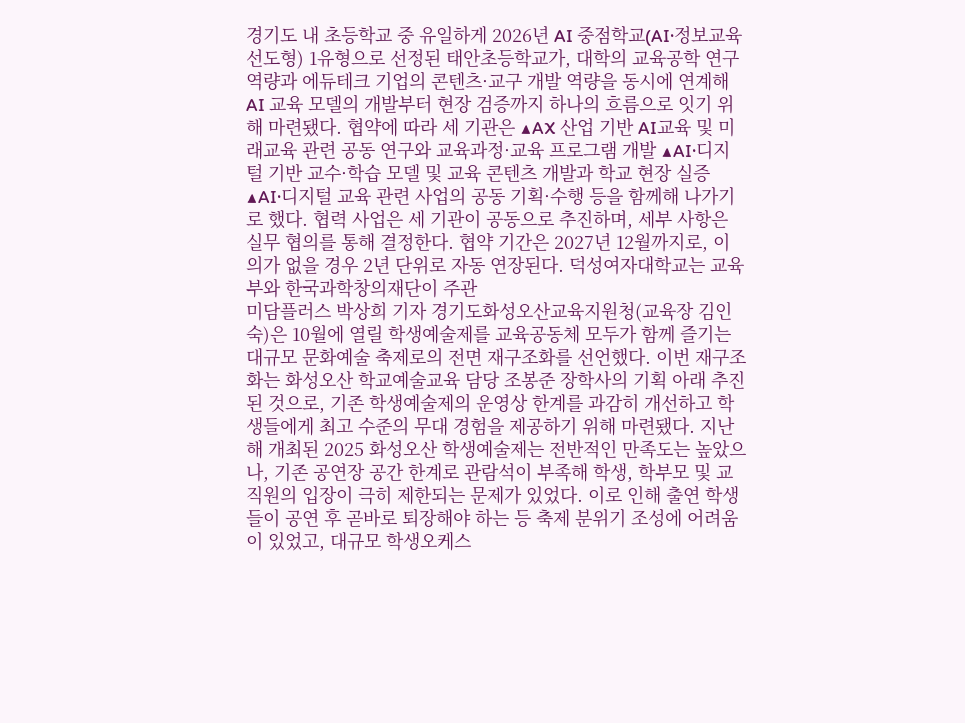경기도 내 초등학교 중 유일하게 2026년 AI 중점학교(AI·정보교육 선도형) 1유형으로 선정된 태안초등학교가, 대학의 교육공학 연구 역량과 에듀테크 기업의 콘텐츠·교구 개발 역량을 동시에 연계해 AI 교육 모델의 개발부터 현장 검증까지 하나의 흐름으로 잇기 위해 마련됐다. 협약에 따라 세 기관은 ▲AX 산업 기반 AI교육 및 미래교육 관련 공동 연구와 교육과정·교육 프로그램 개발 ▲AI·디지털 기반 교수·학습 모델 및 교육 콘텐츠 개발과 학교 현장 실증 ▲AI·디지털 교육 관련 사업의 공동 기획·수행 등을 함께해 나가기로 했다. 협력 사업은 세 기관이 공동으로 추진하며, 세부 사항은 실무 협의를 통해 결정한다. 협약 기간은 2027년 12월까지로, 이의가 없을 경우 2년 단위로 자동 연장된다. 덕성여자대학교는 교육부와 한국과학창의재단이 주관
미담플러스 박상희 기자 경기도화성오산교육지원청(교육장 김인숙)은 10월에 열릴 학생예술제를 교육공동체 모두가 함께 즐기는 대규모 문화예술 축제로의 전면 재구조화를 선언했다. 이번 재구조화는 화성오산 학교예술교육 담당 조봉준 장학사의 기획 아래 추진된 것으로, 기존 학생예술제의 운영상 한계를 과감히 개선하고 학생들에게 최고 수준의 무대 경험을 제공하기 위해 마련됐다. 지난해 개최된 2025 화성오산 학생예술제는 전반적인 만족도는 높았으나, 기존 공연장 공간 한계로 관람석이 부족해 학생, 학부모 및 교직원의 입장이 극히 제한되는 문제가 있었다. 이로 인해 출연 학생들이 공연 후 곧바로 퇴장해야 하는 등 축제 분위기 조성에 어려움이 있었고, 대규모 학생오케스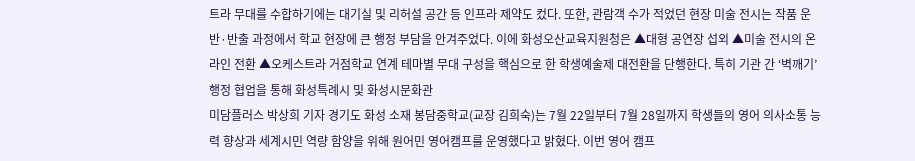트라 무대를 수합하기에는 대기실 및 리허설 공간 등 인프라 제약도 컸다. 또한, 관람객 수가 적었던 현장 미술 전시는 작품 운반·반출 과정에서 학교 현장에 큰 행정 부담을 안겨주었다. 이에 화성오산교육지원청은 ▲대형 공연장 섭외 ▲미술 전시의 온라인 전환 ▲오케스트라 거점학교 연계 테마별 무대 구성을 핵심으로 한 학생예술제 대전환을 단행한다. 특히 기관 간 ‘벽깨기’ 행정 협업을 통해 화성특례시 및 화성시문화관
미담플러스 박상희 기자 경기도 화성 소재 봉담중학교(교장 김희숙)는 7월 22일부터 7월 28일까지 학생들의 영어 의사소통 능력 향상과 세계시민 역량 함양을 위해 원어민 영어캠프를 운영했다고 밝혔다. 이번 영어 캠프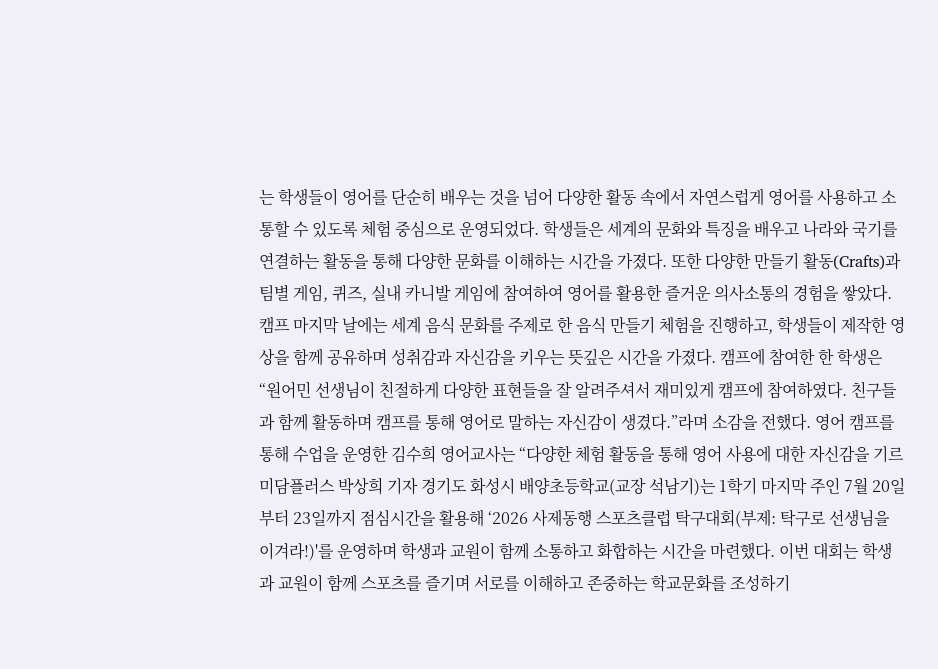는 학생들이 영어를 단순히 배우는 것을 넘어 다양한 활동 속에서 자연스럽게 영어를 사용하고 소통할 수 있도록 체험 중심으로 운영되었다. 학생들은 세계의 문화와 특징을 배우고 나라와 국기를 연결하는 활동을 통해 다양한 문화를 이해하는 시간을 가졌다. 또한 다양한 만들기 활동(Crafts)과 팀별 게임, 퀴즈, 실내 카니발 게임에 참여하여 영어를 활용한 즐거운 의사소통의 경험을 쌓았다. 캠프 마지막 날에는 세계 음식 문화를 주제로 한 음식 만들기 체험을 진행하고, 학생들이 제작한 영상을 함께 공유하며 성취감과 자신감을 키우는 뜻깊은 시간을 가졌다. 캠프에 참여한 한 학생은 “원어민 선생님이 친절하게 다양한 표현들을 잘 알려주셔서 재미있게 캠프에 참여하였다. 친구들과 함께 활동하며 캠프를 통해 영어로 말하는 자신감이 생겼다.”라며 소감을 전했다. 영어 캠프를 통해 수업을 운영한 김수희 영어교사는 “다양한 체험 활동을 통해 영어 사용에 대한 자신감을 기르
미담플러스 박상희 기자 경기도 화성시 배양초등학교(교장 석남기)는 1학기 마지막 주인 7월 20일부터 23일까지 점심시간을 활용해 ‘2026 사제동행 스포츠클럽 탁구대회(부제: 탁구로 선생님을 이겨라!)'를 운영하며 학생과 교원이 함께 소통하고 화합하는 시간을 마련했다. 이번 대회는 학생과 교원이 함께 스포츠를 즐기며 서로를 이해하고 존중하는 학교문화를 조성하기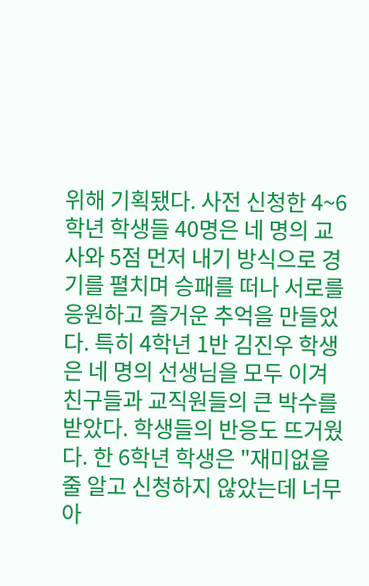위해 기획됐다. 사전 신청한 4~6학년 학생들 40명은 네 명의 교사와 5점 먼저 내기 방식으로 경기를 펼치며 승패를 떠나 서로를 응원하고 즐거운 추억을 만들었다. 특히 4학년 1반 김진우 학생은 네 명의 선생님을 모두 이겨 친구들과 교직원들의 큰 박수를 받았다. 학생들의 반응도 뜨거웠다. 한 6학년 학생은 "재미없을 줄 알고 신청하지 않았는데 너무 아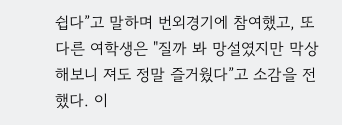쉽다”고 말하며 번외경기에 참여했고, 또 다른 여학생은 "질까 봐 망설였지만 막상 해보니 져도 정말 즐거웠다”고 소감을 전했다. 이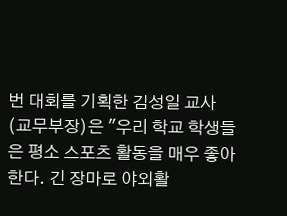번 대회를 기획한 김성일 교사(교무부장)은 "우리 학교 학생들은 평소 스포츠 활동을 매우 좋아한다. 긴 장마로 야외활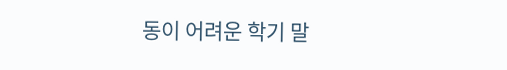동이 어려운 학기 말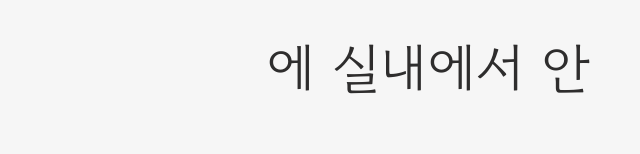에 실내에서 안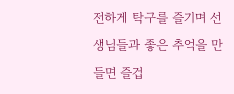전하게 탁구를 즐기며 선생님들과 좋은 추억을 만들면 즐겁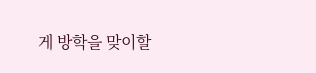게 방학을 맞이할